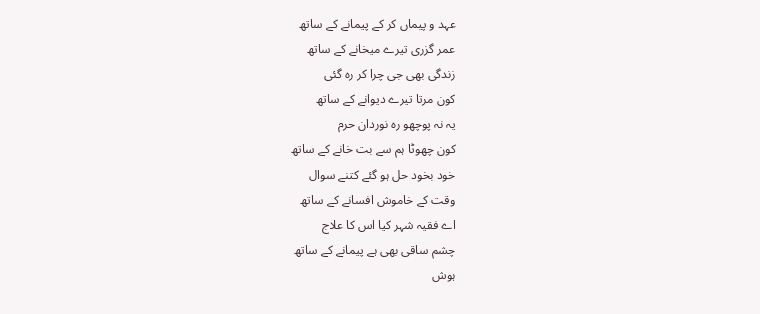عہد و پیماں کر کے پیمانے کے ساتھ
عمر گزری تیرے میخانے کے ساتھ
زندگی بھی جی چرا کر رہ گئی
کون مرتا تیرے دیوانے کے ساتھ
یہ نہ پوچھو رہ نوردان حرم
کون چھوٹا ہم سے بت خانے کے ساتھ
خود بخود حل ہو گئے کتنے سوال
وقت کے خاموش افسانے کے ساتھ
اے فقیہ شہر کیا اس کا علاج
چشم ساقی بھی ہے پیمانے کے ساتھ
ہوش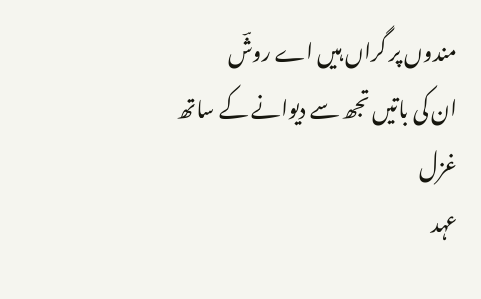مندوں پر گراں ہیں اے روشؔ
ان کی باتیں تجھ سے دیوانے کے ساتھ
غزل
عہد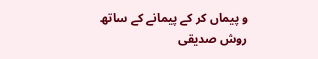و پیماں کر کے پیمانے کے ساتھ
روش صدیقی